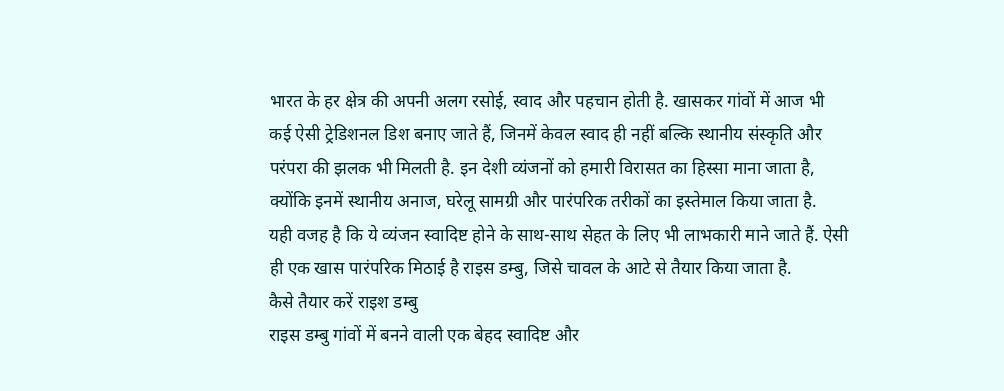भारत के हर क्षेत्र की अपनी अलग रसोई, स्वाद और पहचान होती है. खासकर गांवों में आज भी कई ऐसी ट्रेडिशनल डिश बनाए जाते हैं, जिनमें केवल स्वाद ही नहीं बल्कि स्थानीय संस्कृति और परंपरा की झलक भी मिलती है. इन देशी व्यंजनों को हमारी विरासत का हिस्सा माना जाता है, क्योंकि इनमें स्थानीय अनाज, घरेलू सामग्री और पारंपरिक तरीकों का इस्तेमाल किया जाता है.
यही वजह है कि ये व्यंजन स्वादिष्ट होने के साथ-साथ सेहत के लिए भी लाभकारी माने जाते हैं. ऐसी ही एक खास पारंपरिक मिठाई है राइस डम्बु, जिसे चावल के आटे से तैयार किया जाता है.
कैसे तैयार करें राइश डम्बु
राइस डम्बु गांवों में बनने वाली एक बेहद स्वादिष्ट और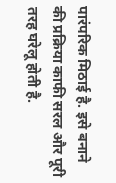पारंपरिक मिठाई है. इसे बनाने की प्रक्रिया काफी सरल और पूरी तरह घरेलू होती है.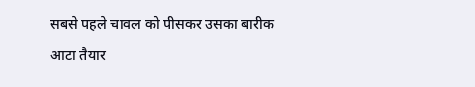सबसे पहले चावल को पीसकर उसका बारीक आटा तैयार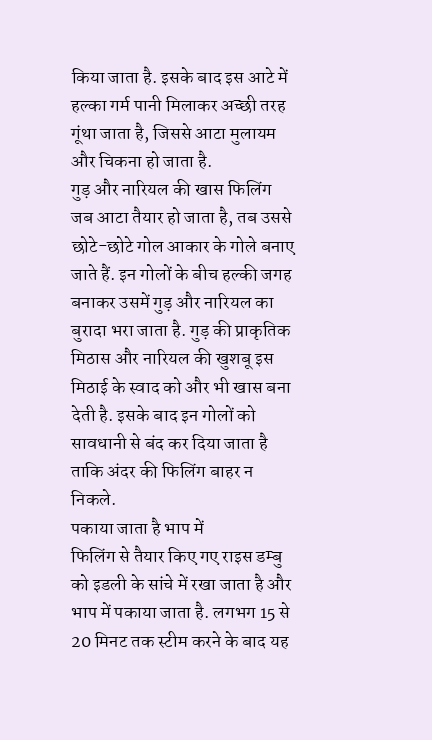किया जाता है. इसके बाद इस आटे में हल्का गर्म पानी मिलाकर अच्छी तरह गूंथा जाता है, जिससे आटा मुलायम और चिकना हो जाता है.
गुड़ और नारियल की खास फिलिंग
जब आटा तैयार हो जाता है, तब उससे छोटे-छोटे गोल आकार के गोले बनाए जाते हैं. इन गोलों के बीच हल्की जगह बनाकर उसमें गुड़ और नारियल का बुरादा भरा जाता है. गुड़ की प्राकृतिक मिठास और नारियल की खुशबू इस मिठाई के स्वाद को और भी खास बना देती है. इसके बाद इन गोलों को सावधानी से बंद कर दिया जाता है ताकि अंदर की फिलिंग बाहर न निकले.
पकाया जाता है भाप में
फिलिंग से तैयार किए गए राइस डम्बु को इडली के सांचे में रखा जाता है और भाप में पकाया जाता है. लगभग 15 से 20 मिनट तक स्टीम करने के बाद यह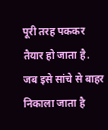पूरी तरह पककर तैयार हो जाता है. जब इसे सांचे से बाहर निकाला जाता है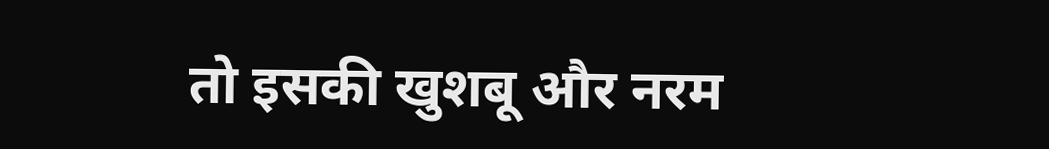तो इसकी खुशबू और नरम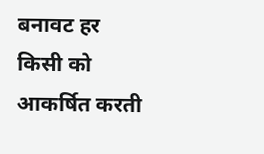बनावट हर किसी को आकर्षित करती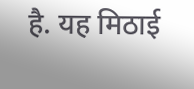है. यह मिठाई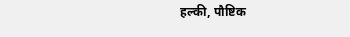हल्की, पौष्टिक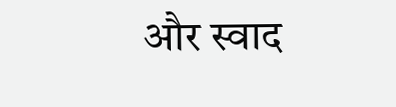और स्वाद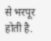से भरपूर होती है.